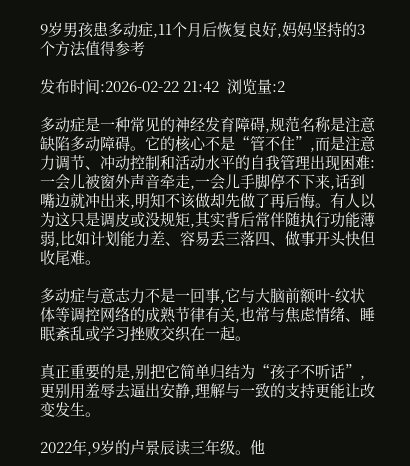9岁男孩患多动症,11个月后恢复良好,妈妈坚持的3个方法值得参考

发布时间:2026-02-22 21:42  浏览量:2

多动症是一种常见的神经发育障碍,规范名称是注意缺陷多动障碍。它的核心不是“管不住”,而是注意力调节、冲动控制和活动水平的自我管理出现困难:一会儿被窗外声音牵走,一会儿手脚停不下来,话到嘴边就冲出来,明知不该做却先做了再后悔。有人以为这只是调皮或没规矩,其实背后常伴随执行功能薄弱,比如计划能力差、容易丢三落四、做事开头快但收尾难。

多动症与意志力不是一回事,它与大脑前额叶-纹状体等调控网络的成熟节律有关,也常与焦虑情绪、睡眠紊乱或学习挫败交织在一起。

真正重要的是,别把它简单归结为“孩子不听话”,更别用羞辱去逼出安静,理解与一致的支持更能让改变发生。

2022年,9岁的卢景辰读三年级。他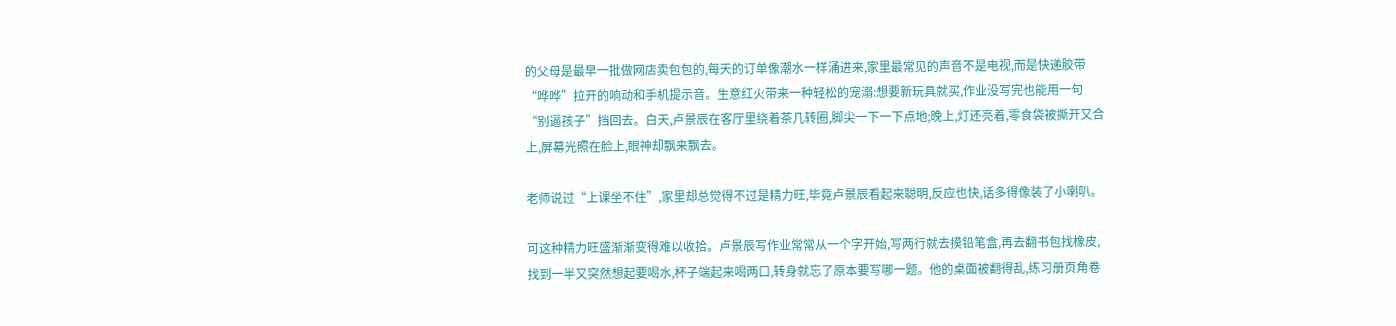的父母是最早一批做网店卖包包的,每天的订单像潮水一样涌进来,家里最常见的声音不是电视,而是快递胶带“哗哗”拉开的响动和手机提示音。生意红火带来一种轻松的宠溺:想要新玩具就买,作业没写完也能用一句“别逼孩子”挡回去。白天,卢景辰在客厅里绕着茶几转圈,脚尖一下一下点地;晚上,灯还亮着,零食袋被撕开又合上,屏幕光照在脸上,眼神却飘来飘去。

老师说过“上课坐不住”,家里却总觉得不过是精力旺,毕竟卢景辰看起来聪明,反应也快,话多得像装了小喇叭。

可这种精力旺盛渐渐变得难以收拾。卢景辰写作业常常从一个字开始,写两行就去摸铅笔盒,再去翻书包找橡皮,找到一半又突然想起要喝水,杯子端起来喝两口,转身就忘了原本要写哪一题。他的桌面被翻得乱,练习册页角卷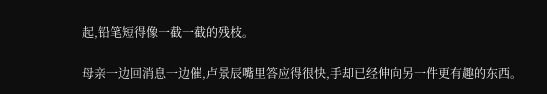起,铅笔短得像一截一截的残枝。

母亲一边回消息一边催,卢景辰嘴里答应得很快,手却已经伸向另一件更有趣的东西。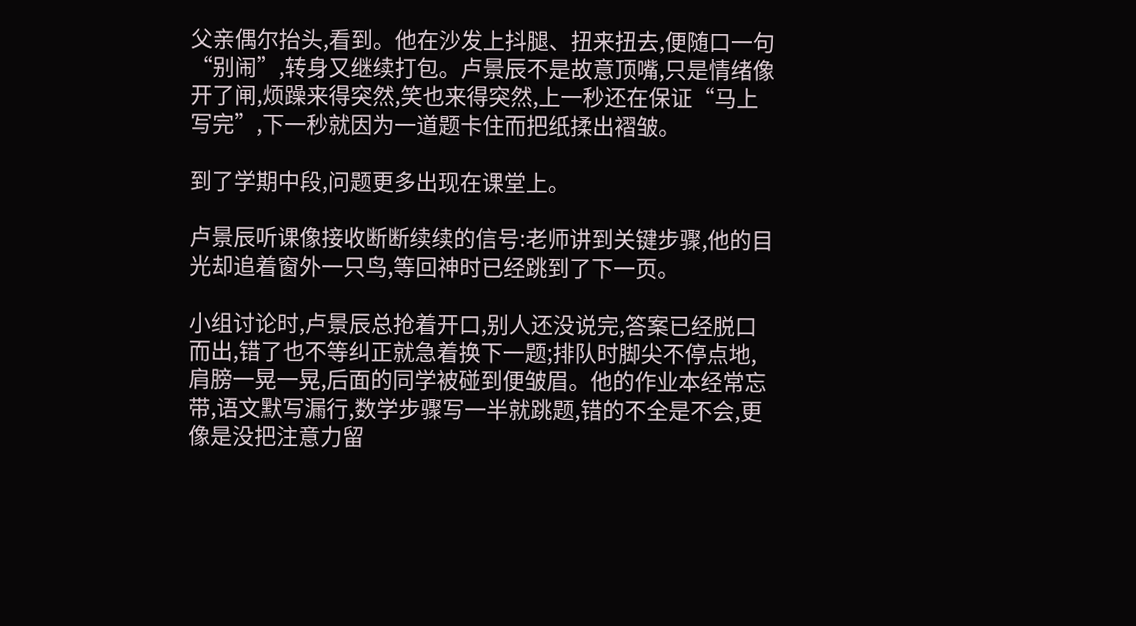父亲偶尔抬头,看到。他在沙发上抖腿、扭来扭去,便随口一句“别闹”,转身又继续打包。卢景辰不是故意顶嘴,只是情绪像开了闸,烦躁来得突然,笑也来得突然,上一秒还在保证“马上写完”,下一秒就因为一道题卡住而把纸揉出褶皱。

到了学期中段,问题更多出现在课堂上。

卢景辰听课像接收断断续续的信号:老师讲到关键步骤,他的目光却追着窗外一只鸟,等回神时已经跳到了下一页。

小组讨论时,卢景辰总抢着开口,别人还没说完,答案已经脱口而出,错了也不等纠正就急着换下一题;排队时脚尖不停点地,肩膀一晃一晃,后面的同学被碰到便皱眉。他的作业本经常忘带,语文默写漏行,数学步骤写一半就跳题,错的不全是不会,更像是没把注意力留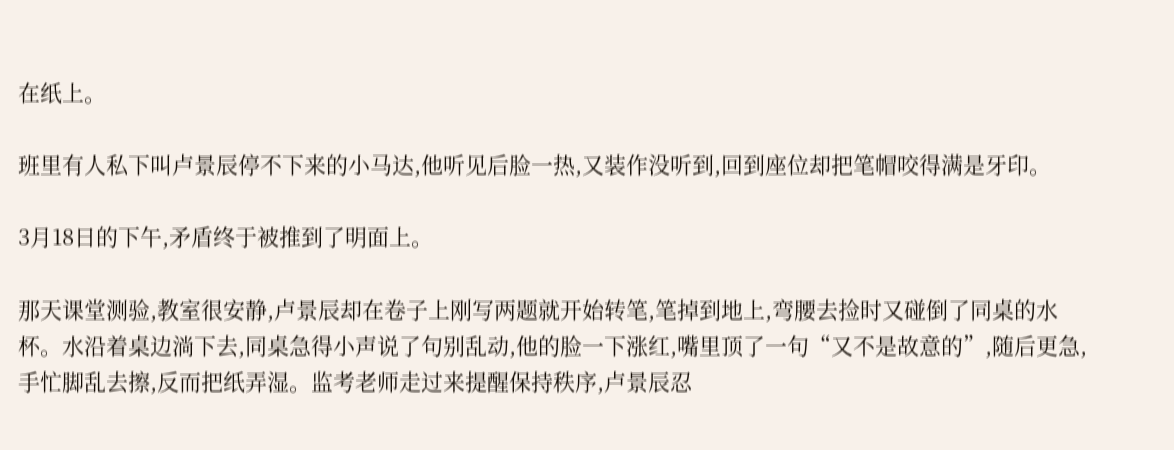在纸上。

班里有人私下叫卢景辰停不下来的小马达,他听见后脸一热,又装作没听到,回到座位却把笔帽咬得满是牙印。

3月18日的下午,矛盾终于被推到了明面上。

那天课堂测验,教室很安静,卢景辰却在卷子上刚写两题就开始转笔,笔掉到地上,弯腰去捡时又碰倒了同桌的水杯。水沿着桌边淌下去,同桌急得小声说了句别乱动,他的脸一下涨红,嘴里顶了一句“又不是故意的”,随后更急,手忙脚乱去擦,反而把纸弄湿。监考老师走过来提醒保持秩序,卢景辰忍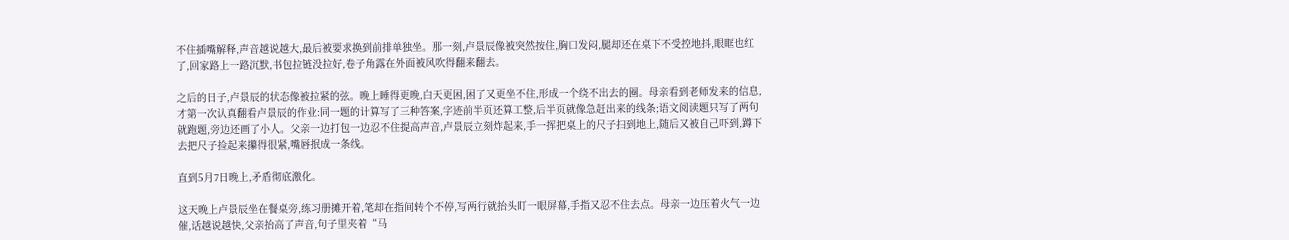不住插嘴解释,声音越说越大,最后被要求换到前排单独坐。那一刻,卢景辰像被突然按住,胸口发闷,腿却还在桌下不受控地抖,眼眶也红了,回家路上一路沉默,书包拉链没拉好,卷子角露在外面被风吹得翻来翻去。

之后的日子,卢景辰的状态像被拉紧的弦。晚上睡得更晚,白天更困,困了又更坐不住,形成一个绕不出去的圈。母亲看到老师发来的信息,才第一次认真翻看卢景辰的作业:同一题的计算写了三种答案,字迹前半页还算工整,后半页就像急赶出来的线条;语文阅读题只写了两句就跑题,旁边还画了小人。父亲一边打包一边忍不住提高声音,卢景辰立刻炸起来,手一挥把桌上的尺子扫到地上,随后又被自己吓到,蹲下去把尺子捡起来攥得很紧,嘴唇抿成一条线。

直到5月7日晚上,矛盾彻底激化。

这天晚上卢景辰坐在餐桌旁,练习册摊开着,笔却在指间转个不停,写两行就抬头盯一眼屏幕,手指又忍不住去点。母亲一边压着火气一边催,话越说越快,父亲抬高了声音,句子里夹着“马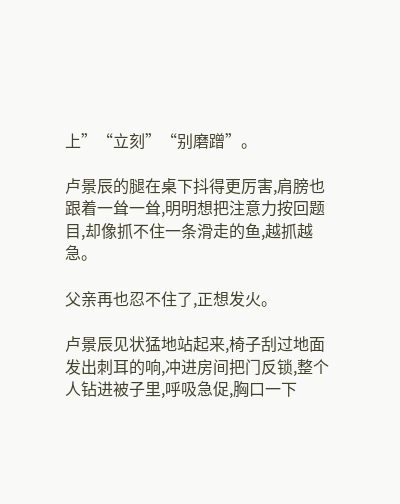上”“立刻”“别磨蹭”。

卢景辰的腿在桌下抖得更厉害,肩膀也跟着一耸一耸,明明想把注意力按回题目,却像抓不住一条滑走的鱼,越抓越急。

父亲再也忍不住了,正想发火。

卢景辰见状猛地站起来,椅子刮过地面发出刺耳的响,冲进房间把门反锁,整个人钻进被子里,呼吸急促,胸口一下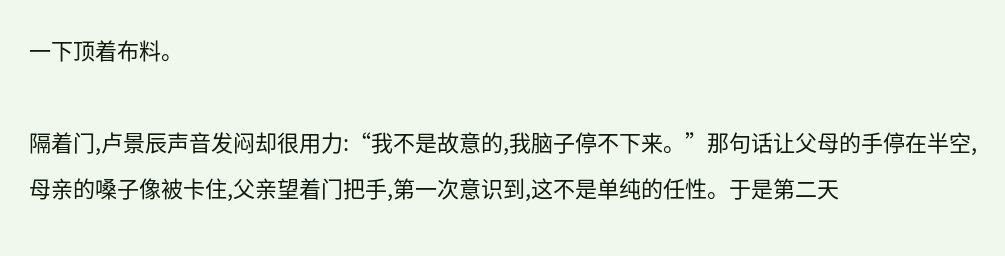一下顶着布料。

隔着门,卢景辰声音发闷却很用力:“我不是故意的,我脑子停不下来。”那句话让父母的手停在半空,母亲的嗓子像被卡住,父亲望着门把手,第一次意识到,这不是单纯的任性。于是第二天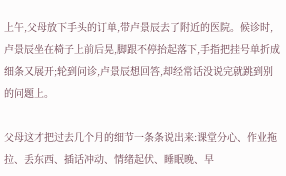上午,父母放下手头的订单,带卢景辰去了附近的医院。候诊时,卢景辰坐在椅子上前后晃,脚跟不停抬起落下,手指把挂号单折成细条又展开;轮到问诊,卢景辰想回答,却经常话没说完就跳到别的问题上。

父母这才把过去几个月的细节一条条说出来:课堂分心、作业拖拉、丢东西、插话冲动、情绪起伏、睡眠晚、早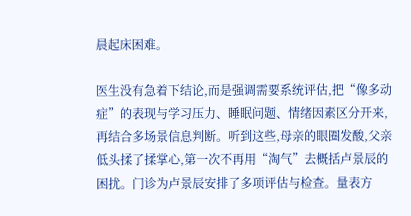晨起床困难。

医生没有急着下结论,而是强调需要系统评估,把“像多动症”的表现与学习压力、睡眠问题、情绪因素区分开来,再结合多场景信息判断。听到这些,母亲的眼圈发酸,父亲低头揉了揉掌心,第一次不再用“淘气”去概括卢景辰的困扰。门诊为卢景辰安排了多项评估与检查。量表方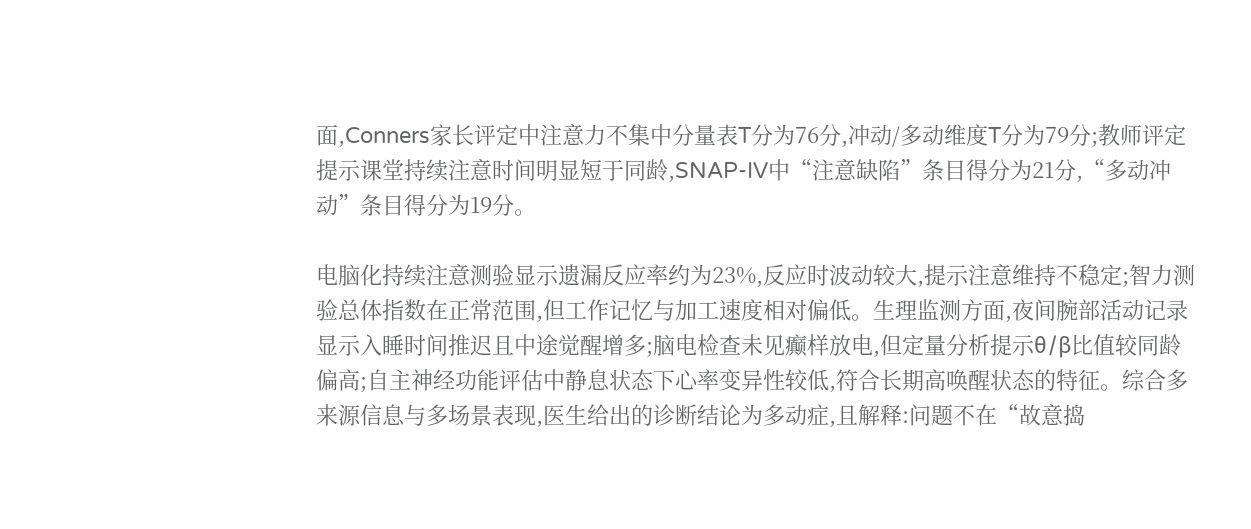面,Conners家长评定中注意力不集中分量表T分为76分,冲动/多动维度T分为79分;教师评定提示课堂持续注意时间明显短于同龄,SNAP-IV中“注意缺陷”条目得分为21分,“多动冲动”条目得分为19分。

电脑化持续注意测验显示遗漏反应率约为23%,反应时波动较大,提示注意维持不稳定;智力测验总体指数在正常范围,但工作记忆与加工速度相对偏低。生理监测方面,夜间腕部活动记录显示入睡时间推迟且中途觉醒增多;脑电检查未见癫样放电,但定量分析提示θ/β比值较同龄偏高;自主神经功能评估中静息状态下心率变异性较低,符合长期高唤醒状态的特征。综合多来源信息与多场景表现,医生给出的诊断结论为多动症,且解释:问题不在“故意捣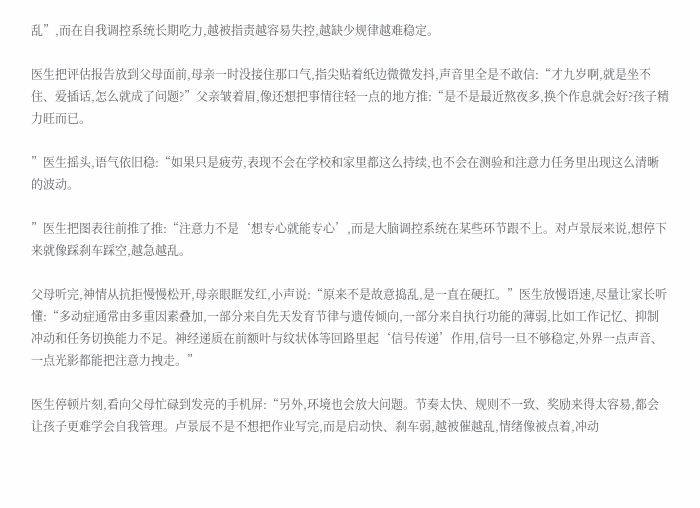乱”,而在自我调控系统长期吃力,越被指责越容易失控,越缺少规律越难稳定。

医生把评估报告放到父母面前,母亲一时没接住那口气,指尖贴着纸边微微发抖,声音里全是不敢信:“才九岁啊,就是坐不住、爱插话,怎么就成了问题?”父亲皱着眉,像还想把事情往轻一点的地方推:“是不是最近熬夜多,换个作息就会好?孩子精力旺而已。

”医生摇头,语气依旧稳:“如果只是疲劳,表现不会在学校和家里都这么持续,也不会在测验和注意力任务里出现这么清晰的波动。

”医生把图表往前推了推:“注意力不是‘想专心就能专心’,而是大脑调控系统在某些环节跟不上。对卢景辰来说,想停下来就像踩刹车踩空,越急越乱。

父母听完,神情从抗拒慢慢松开,母亲眼眶发红,小声说:“原来不是故意捣乱,是一直在硬扛。”医生放慢语速,尽量让家长听懂:“多动症通常由多重因素叠加,一部分来自先天发育节律与遗传倾向,一部分来自执行功能的薄弱,比如工作记忆、抑制冲动和任务切换能力不足。神经递质在前额叶与纹状体等回路里起‘信号传递’作用,信号一旦不够稳定,外界一点声音、一点光影都能把注意力拽走。”

医生停顿片刻,看向父母忙碌到发亮的手机屏:“另外,环境也会放大问题。节奏太快、规则不一致、奖励来得太容易,都会让孩子更难学会自我管理。卢景辰不是不想把作业写完,而是启动快、刹车弱,越被催越乱,情绪像被点着,冲动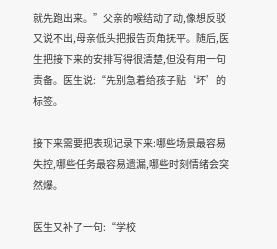就先跑出来。”父亲的喉结动了动,像想反驳又说不出,母亲低头把报告页角抚平。随后,医生把接下来的安排写得很清楚,但没有用一句责备。医生说:“先别急着给孩子贴‘坏’的标签。

接下来需要把表现记录下来:哪些场景最容易失控,哪些任务最容易遗漏,哪些时刻情绪会突然爆。

医生又补了一句:“学校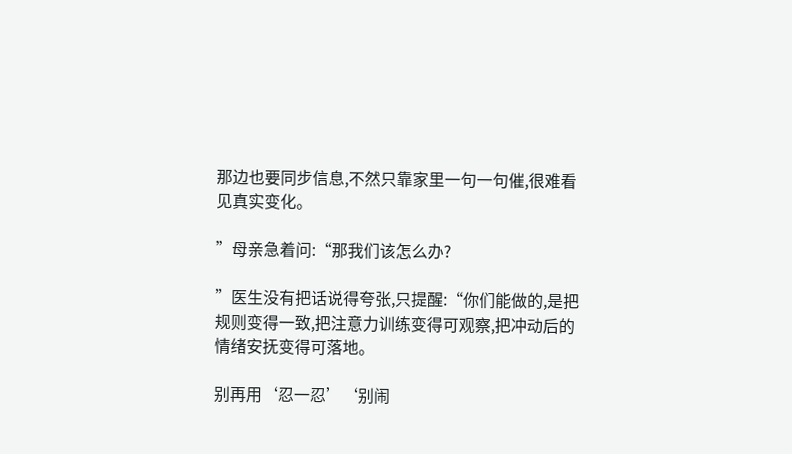那边也要同步信息,不然只靠家里一句一句催,很难看见真实变化。

”母亲急着问:“那我们该怎么办?

”医生没有把话说得夸张,只提醒:“你们能做的,是把规则变得一致,把注意力训练变得可观察,把冲动后的情绪安抚变得可落地。

别再用‘忍一忍’‘别闹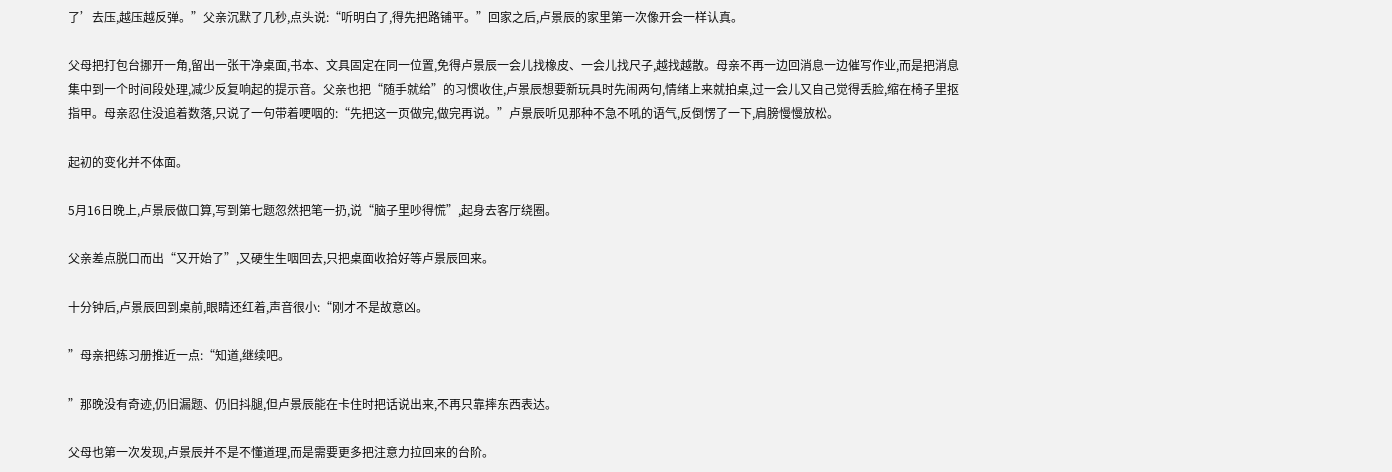了’去压,越压越反弹。”父亲沉默了几秒,点头说:“听明白了,得先把路铺平。”回家之后,卢景辰的家里第一次像开会一样认真。

父母把打包台挪开一角,留出一张干净桌面,书本、文具固定在同一位置,免得卢景辰一会儿找橡皮、一会儿找尺子,越找越散。母亲不再一边回消息一边催写作业,而是把消息集中到一个时间段处理,减少反复响起的提示音。父亲也把“随手就给”的习惯收住,卢景辰想要新玩具时先闹两句,情绪上来就拍桌,过一会儿又自己觉得丢脸,缩在椅子里抠指甲。母亲忍住没追着数落,只说了一句带着哽咽的:“先把这一页做完,做完再说。”卢景辰听见那种不急不吼的语气,反倒愣了一下,肩膀慢慢放松。

起初的变化并不体面。

5月16日晚上,卢景辰做口算,写到第七题忽然把笔一扔,说“脑子里吵得慌”,起身去客厅绕圈。

父亲差点脱口而出“又开始了”,又硬生生咽回去,只把桌面收拾好等卢景辰回来。

十分钟后,卢景辰回到桌前,眼睛还红着,声音很小:“刚才不是故意凶。

”母亲把练习册推近一点:“知道,继续吧。

”那晚没有奇迹,仍旧漏题、仍旧抖腿,但卢景辰能在卡住时把话说出来,不再只靠摔东西表达。

父母也第一次发现,卢景辰并不是不懂道理,而是需要更多把注意力拉回来的台阶。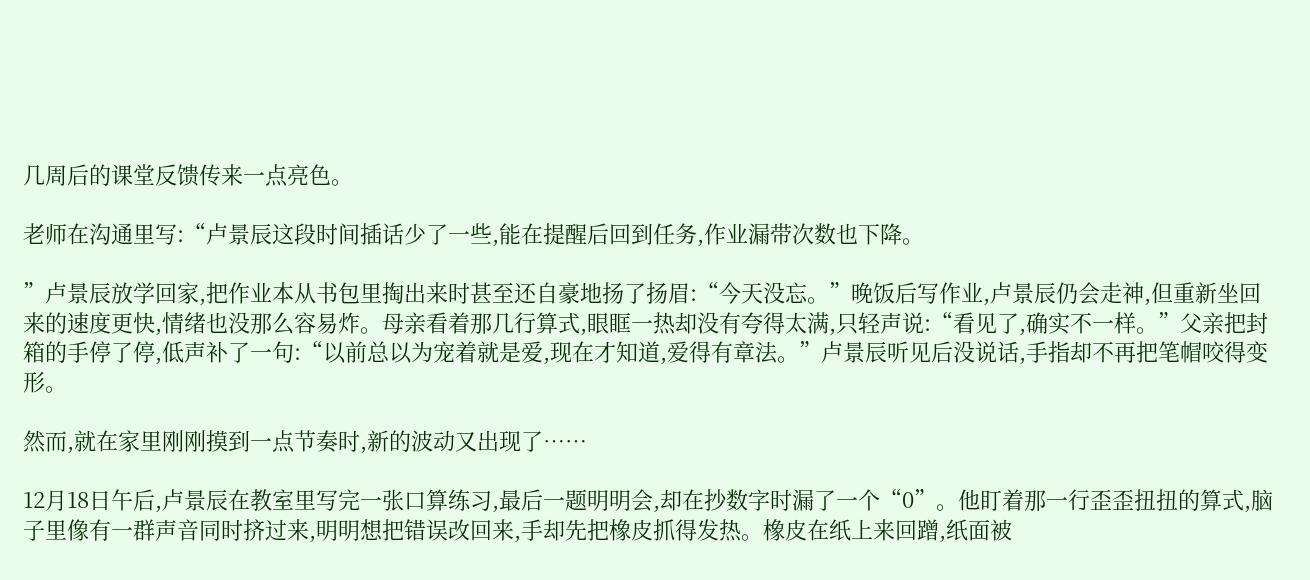几周后的课堂反馈传来一点亮色。

老师在沟通里写:“卢景辰这段时间插话少了一些,能在提醒后回到任务,作业漏带次数也下降。

”卢景辰放学回家,把作业本从书包里掏出来时甚至还自豪地扬了扬眉:“今天没忘。”晚饭后写作业,卢景辰仍会走神,但重新坐回来的速度更快,情绪也没那么容易炸。母亲看着那几行算式,眼眶一热却没有夸得太满,只轻声说:“看见了,确实不一样。”父亲把封箱的手停了停,低声补了一句:“以前总以为宠着就是爱,现在才知道,爱得有章法。”卢景辰听见后没说话,手指却不再把笔帽咬得变形。

然而,就在家里刚刚摸到一点节奏时,新的波动又出现了……

12月18日午后,卢景辰在教室里写完一张口算练习,最后一题明明会,却在抄数字时漏了一个“0”。他盯着那一行歪歪扭扭的算式,脑子里像有一群声音同时挤过来,明明想把错误改回来,手却先把橡皮抓得发热。橡皮在纸上来回蹭,纸面被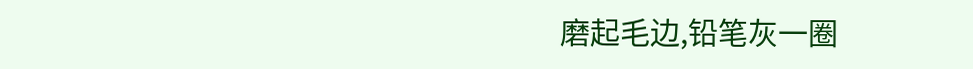磨起毛边,铅笔灰一圈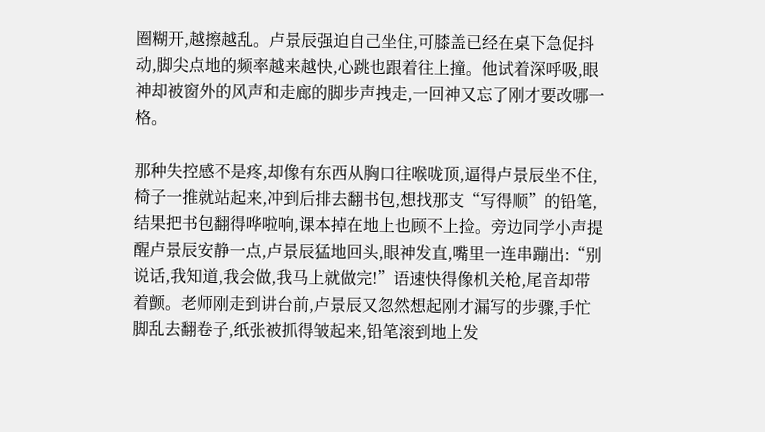圈糊开,越擦越乱。卢景辰强迫自己坐住,可膝盖已经在桌下急促抖动,脚尖点地的频率越来越快,心跳也跟着往上撞。他试着深呼吸,眼神却被窗外的风声和走廊的脚步声拽走,一回神又忘了刚才要改哪一格。

那种失控感不是疼,却像有东西从胸口往喉咙顶,逼得卢景辰坐不住,椅子一推就站起来,冲到后排去翻书包,想找那支“写得顺”的铅笔,结果把书包翻得哗啦响,课本掉在地上也顾不上捡。旁边同学小声提醒卢景辰安静一点,卢景辰猛地回头,眼神发直,嘴里一连串蹦出:“别说话,我知道,我会做,我马上就做完!”语速快得像机关枪,尾音却带着颤。老师刚走到讲台前,卢景辰又忽然想起刚才漏写的步骤,手忙脚乱去翻卷子,纸张被抓得皱起来,铅笔滚到地上发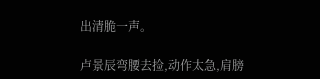出清脆一声。

卢景辰弯腰去捡,动作太急,肩膀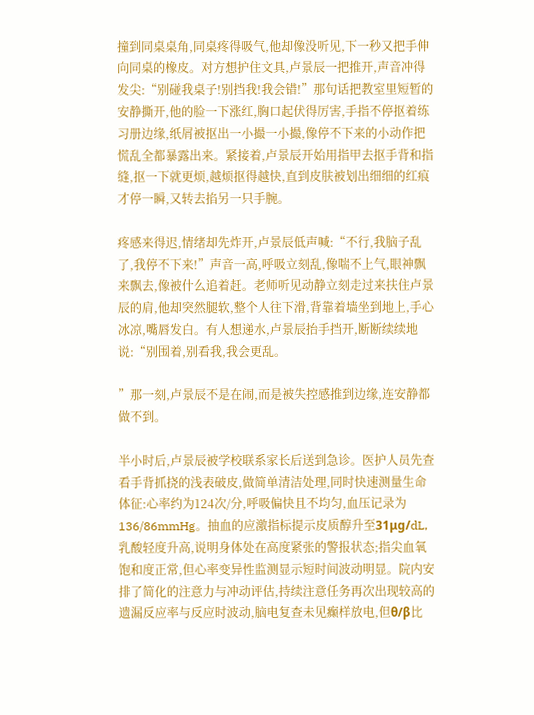撞到同桌桌角,同桌疼得吸气,他却像没听见,下一秒又把手伸向同桌的橡皮。对方想护住文具,卢景辰一把推开,声音冲得发尖:“别碰我桌子!别挡我!我会错!”那句话把教室里短暂的安静撕开,他的脸一下涨红,胸口起伏得厉害,手指不停抠着练习册边缘,纸屑被抠出一小撮一小撮,像停不下来的小动作把慌乱全都暴露出来。紧接着,卢景辰开始用指甲去抠手背和指缝,抠一下就更烦,越烦抠得越快,直到皮肤被划出细细的红痕才停一瞬,又转去掐另一只手腕。

疼感来得迟,情绪却先炸开,卢景辰低声喊:“不行,我脑子乱了,我停不下来!”声音一高,呼吸立刻乱,像喘不上气,眼神飘来飘去,像被什么追着赶。老师听见动静立刻走过来扶住卢景辰的肩,他却突然腿软,整个人往下滑,背靠着墙坐到地上,手心冰凉,嘴唇发白。有人想递水,卢景辰抬手挡开,断断续续地说:“别围着,别看我,我会更乱。

”那一刻,卢景辰不是在闹,而是被失控感推到边缘,连安静都做不到。

半小时后,卢景辰被学校联系家长后送到急诊。医护人员先查看手背抓挠的浅表破皮,做简单清洁处理,同时快速测量生命体征:心率约为124次/分,呼吸偏快且不均匀,血压记录为136/86mmHg。抽血的应激指标提示皮质醇升至31μg/dL,乳酸轻度升高,说明身体处在高度紧张的警报状态;指尖血氧饱和度正常,但心率变异性监测显示短时间波动明显。院内安排了简化的注意力与冲动评估,持续注意任务再次出现较高的遗漏反应率与反应时波动,脑电复查未见癫样放电,但θ/β比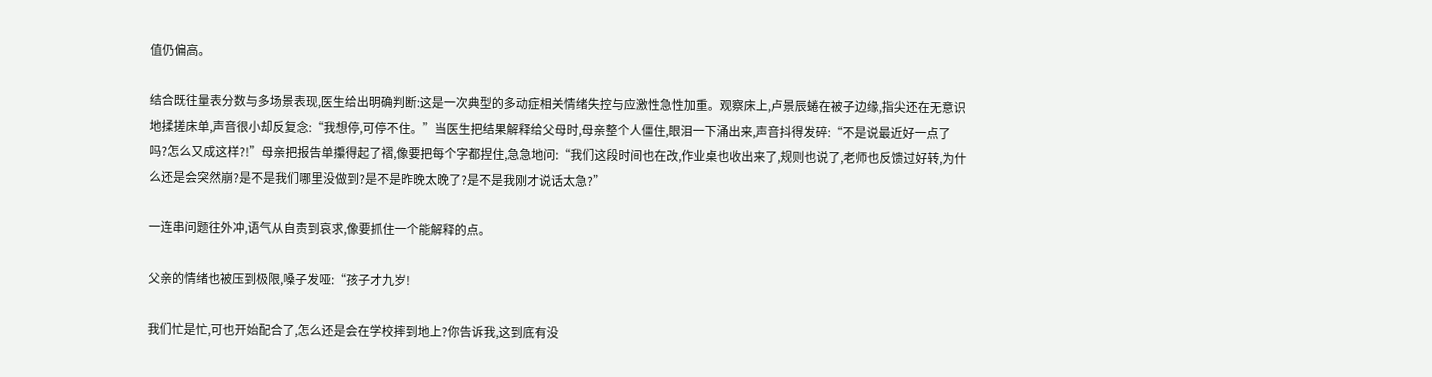值仍偏高。

结合既往量表分数与多场景表现,医生给出明确判断:这是一次典型的多动症相关情绪失控与应激性急性加重。观察床上,卢景辰蜷在被子边缘,指尖还在无意识地揉搓床单,声音很小却反复念:“我想停,可停不住。”当医生把结果解释给父母时,母亲整个人僵住,眼泪一下涌出来,声音抖得发碎:“不是说最近好一点了吗?怎么又成这样?!”母亲把报告单攥得起了褶,像要把每个字都捏住,急急地问:“我们这段时间也在改,作业桌也收出来了,规则也说了,老师也反馈过好转,为什么还是会突然崩?是不是我们哪里没做到?是不是昨晚太晚了?是不是我刚才说话太急?”

一连串问题往外冲,语气从自责到哀求,像要抓住一个能解释的点。

父亲的情绪也被压到极限,嗓子发哑:“孩子才九岁!

我们忙是忙,可也开始配合了,怎么还是会在学校摔到地上?你告诉我,这到底有没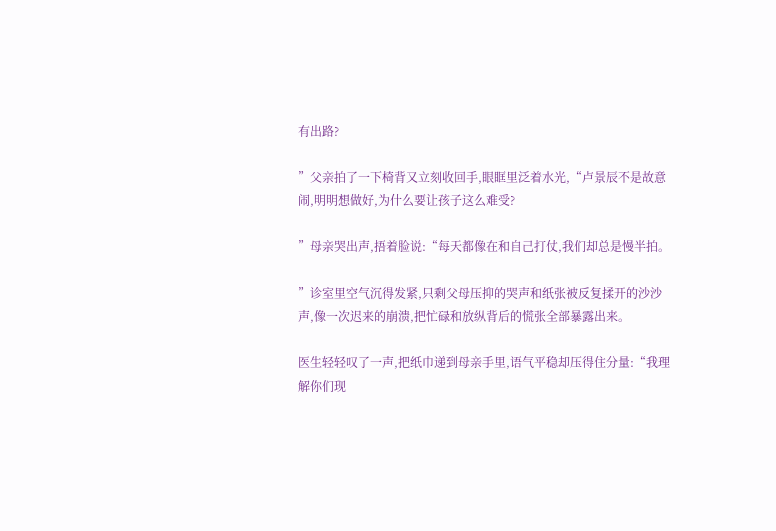有出路?

”父亲拍了一下椅背又立刻收回手,眼眶里泛着水光,“卢景辰不是故意闹,明明想做好,为什么要让孩子这么难受?

”母亲哭出声,捂着脸说:“每天都像在和自己打仗,我们却总是慢半拍。

”诊室里空气沉得发紧,只剩父母压抑的哭声和纸张被反复揉开的沙沙声,像一次迟来的崩溃,把忙碌和放纵背后的慌张全部暴露出来。

医生轻轻叹了一声,把纸巾递到母亲手里,语气平稳却压得住分量:“我理解你们现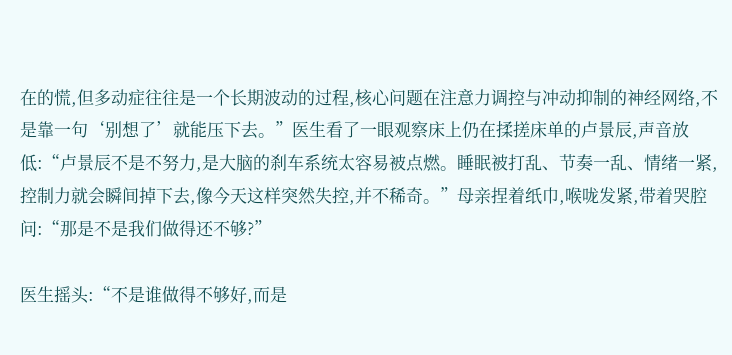在的慌,但多动症往往是一个长期波动的过程,核心问题在注意力调控与冲动抑制的神经网络,不是靠一句‘别想了’就能压下去。”医生看了一眼观察床上仍在揉搓床单的卢景辰,声音放低:“卢景辰不是不努力,是大脑的刹车系统太容易被点燃。睡眠被打乱、节奏一乱、情绪一紧,控制力就会瞬间掉下去,像今天这样突然失控,并不稀奇。”母亲捏着纸巾,喉咙发紧,带着哭腔问:“那是不是我们做得还不够?”

医生摇头:“不是谁做得不够好,而是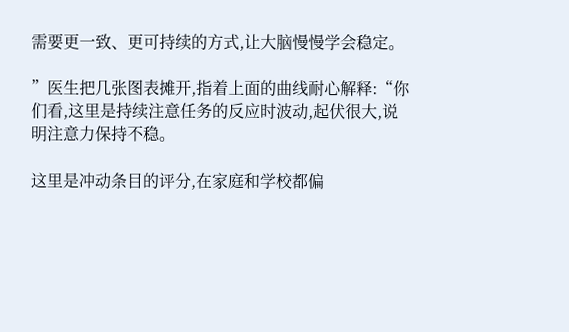需要更一致、更可持续的方式,让大脑慢慢学会稳定。

”医生把几张图表摊开,指着上面的曲线耐心解释:“你们看,这里是持续注意任务的反应时波动,起伏很大,说明注意力保持不稳。

这里是冲动条目的评分,在家庭和学校都偏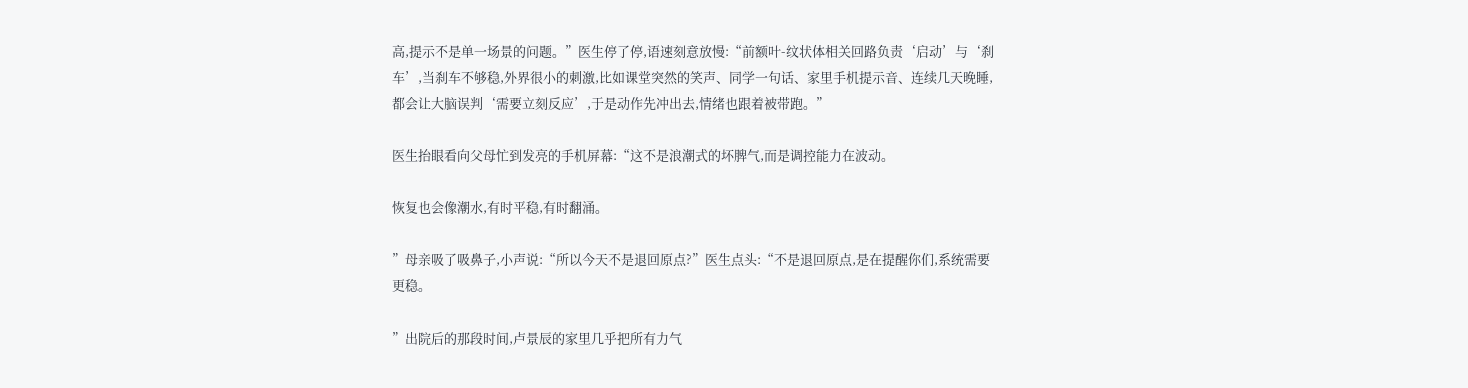高,提示不是单一场景的问题。”医生停了停,语速刻意放慢:“前额叶-纹状体相关回路负责‘启动’与‘刹车’,当刹车不够稳,外界很小的刺激,比如课堂突然的笑声、同学一句话、家里手机提示音、连续几天晚睡,都会让大脑误判‘需要立刻反应’,于是动作先冲出去,情绪也跟着被带跑。”

医生抬眼看向父母忙到发亮的手机屏幕:“这不是浪潮式的坏脾气,而是调控能力在波动。

恢复也会像潮水,有时平稳,有时翻涌。

”母亲吸了吸鼻子,小声说:“所以今天不是退回原点?”医生点头:“不是退回原点,是在提醒你们,系统需要更稳。

”出院后的那段时间,卢景辰的家里几乎把所有力气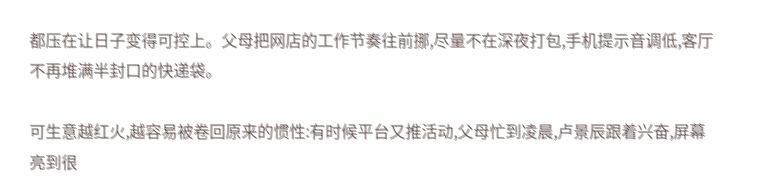都压在让日子变得可控上。父母把网店的工作节奏往前挪,尽量不在深夜打包,手机提示音调低,客厅不再堆满半封口的快递袋。

可生意越红火,越容易被卷回原来的惯性:有时候平台又推活动,父母忙到凌晨,卢景辰跟着兴奋,屏幕亮到很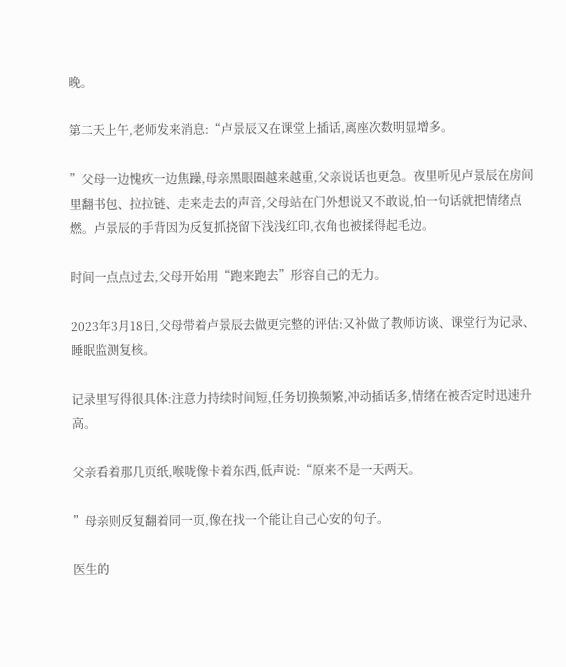晚。

第二天上午,老师发来消息:“卢景辰又在课堂上插话,离座次数明显增多。

”父母一边愧疚一边焦躁,母亲黑眼圈越来越重,父亲说话也更急。夜里听见卢景辰在房间里翻书包、拉拉链、走来走去的声音,父母站在门外想说又不敢说,怕一句话就把情绪点燃。卢景辰的手背因为反复抓挠留下浅浅红印,衣角也被揉得起毛边。

时间一点点过去,父母开始用“跑来跑去”形容自己的无力。

2023年3月18日,父母带着卢景辰去做更完整的评估:又补做了教师访谈、课堂行为记录、睡眠监测复核。

记录里写得很具体:注意力持续时间短,任务切换频繁,冲动插话多,情绪在被否定时迅速升高。

父亲看着那几页纸,喉咙像卡着东西,低声说:“原来不是一天两天。

”母亲则反复翻着同一页,像在找一个能让自己心安的句子。

医生的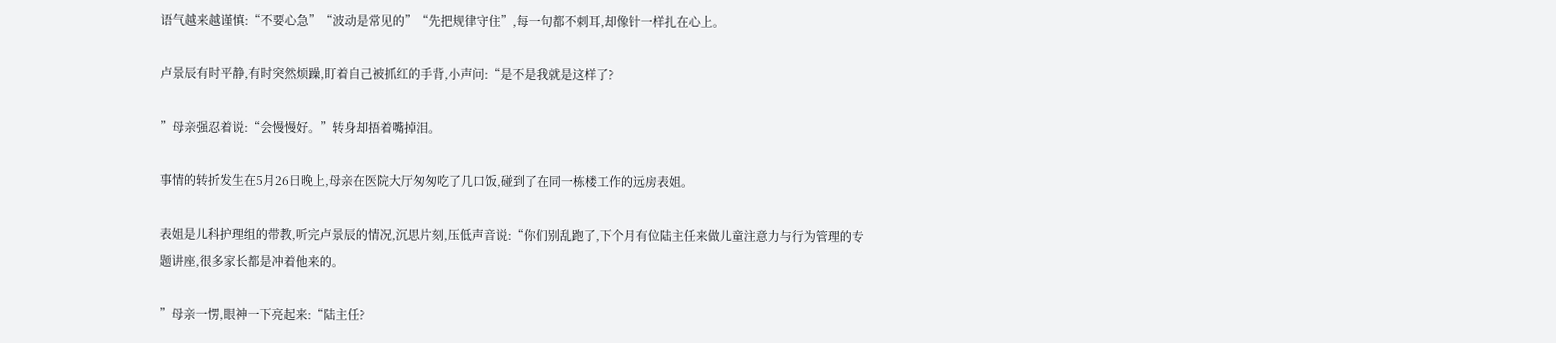语气越来越谨慎:“不要心急”“波动是常见的”“先把规律守住”,每一句都不刺耳,却像针一样扎在心上。

卢景辰有时平静,有时突然烦躁,盯着自己被抓红的手背,小声问:“是不是我就是这样了?

”母亲强忍着说:“会慢慢好。”转身却捂着嘴掉泪。

事情的转折发生在5月26日晚上,母亲在医院大厅匆匆吃了几口饭,碰到了在同一栋楼工作的远房表姐。

表姐是儿科护理组的带教,听完卢景辰的情况,沉思片刻,压低声音说:“你们别乱跑了,下个月有位陆主任来做儿童注意力与行为管理的专题讲座,很多家长都是冲着他来的。

”母亲一愣,眼神一下亮起来:“陆主任?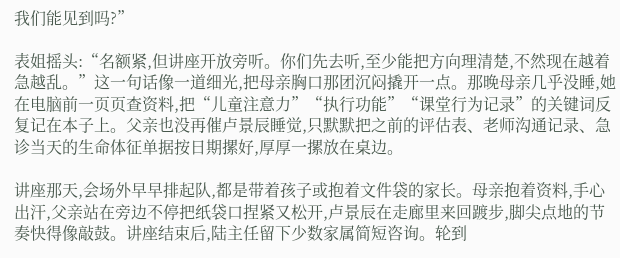我们能见到吗?”

表姐摇头:“名额紧,但讲座开放旁听。你们先去听,至少能把方向理清楚,不然现在越着急越乱。”这一句话像一道细光,把母亲胸口那团沉闷撬开一点。那晚母亲几乎没睡,她在电脑前一页页查资料,把“儿童注意力”“执行功能”“课堂行为记录”的关键词反复记在本子上。父亲也没再催卢景辰睡觉,只默默把之前的评估表、老师沟通记录、急诊当天的生命体征单据按日期摞好,厚厚一摞放在桌边。

讲座那天,会场外早早排起队,都是带着孩子或抱着文件袋的家长。母亲抱着资料,手心出汗,父亲站在旁边不停把纸袋口捏紧又松开,卢景辰在走廊里来回踱步,脚尖点地的节奏快得像敲鼓。讲座结束后,陆主任留下少数家属简短咨询。轮到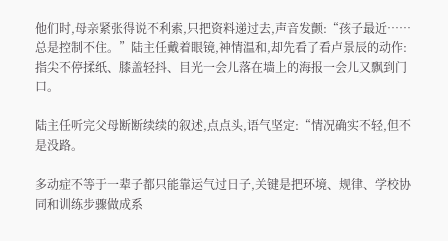他们时,母亲紧张得说不利索,只把资料递过去,声音发颤:“孩子最近……总是控制不住。”陆主任戴着眼镜,神情温和,却先看了看卢景辰的动作:指尖不停揉纸、膝盖轻抖、目光一会儿落在墙上的海报一会儿又飘到门口。

陆主任听完父母断断续续的叙述,点点头,语气坚定:“情况确实不轻,但不是没路。

多动症不等于一辈子都只能靠运气过日子,关键是把环境、规律、学校协同和训练步骤做成系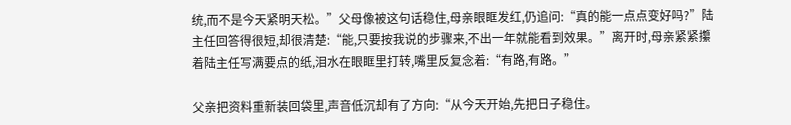统,而不是今天紧明天松。”父母像被这句话稳住,母亲眼眶发红,仍追问:“真的能一点点变好吗?”陆主任回答得很短,却很清楚:“能,只要按我说的步骤来,不出一年就能看到效果。”离开时,母亲紧紧攥着陆主任写满要点的纸,泪水在眼眶里打转,嘴里反复念着:“有路,有路。”

父亲把资料重新装回袋里,声音低沉却有了方向:“从今天开始,先把日子稳住。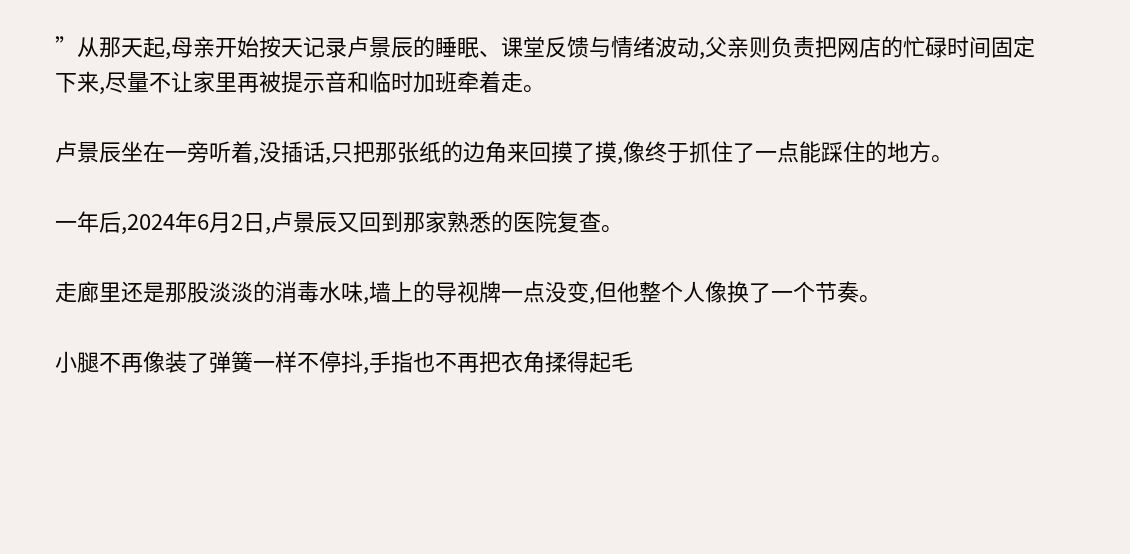”从那天起,母亲开始按天记录卢景辰的睡眠、课堂反馈与情绪波动,父亲则负责把网店的忙碌时间固定下来,尽量不让家里再被提示音和临时加班牵着走。

卢景辰坐在一旁听着,没插话,只把那张纸的边角来回摸了摸,像终于抓住了一点能踩住的地方。

一年后,2024年6月2日,卢景辰又回到那家熟悉的医院复查。

走廊里还是那股淡淡的消毒水味,墙上的导视牌一点没变,但他整个人像换了一个节奏。

小腿不再像装了弹簧一样不停抖,手指也不再把衣角揉得起毛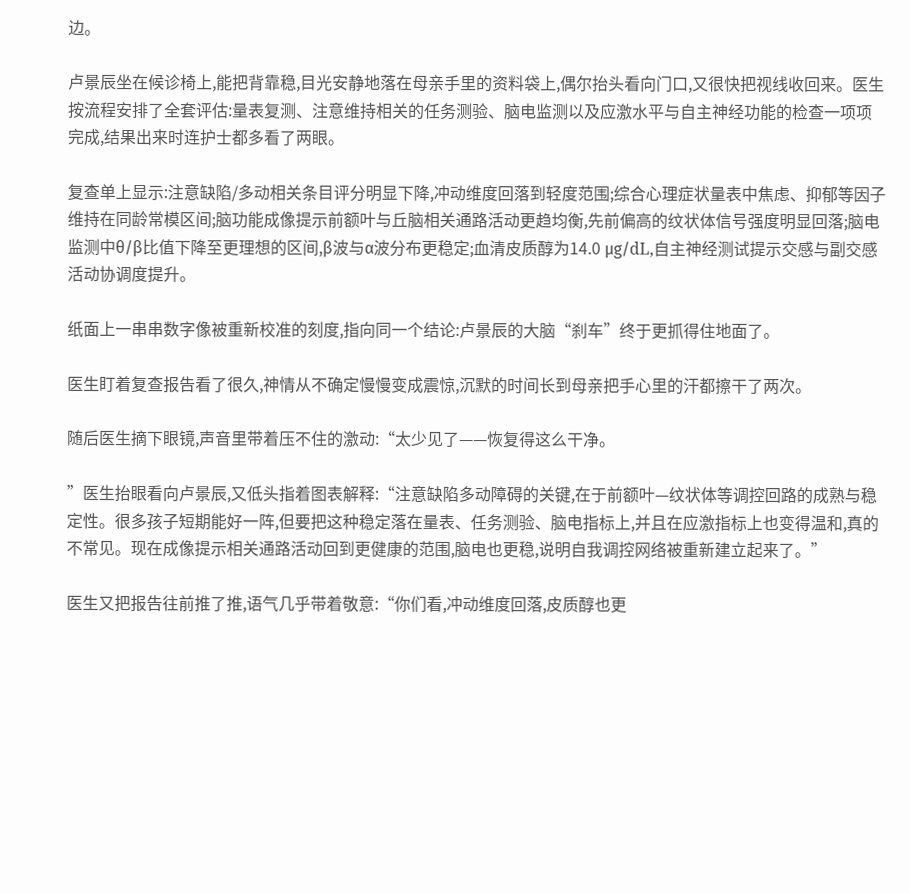边。

卢景辰坐在候诊椅上,能把背靠稳,目光安静地落在母亲手里的资料袋上,偶尔抬头看向门口,又很快把视线收回来。医生按流程安排了全套评估:量表复测、注意维持相关的任务测验、脑电监测以及应激水平与自主神经功能的检查一项项完成,结果出来时连护士都多看了两眼。

复查单上显示:注意缺陷/多动相关条目评分明显下降,冲动维度回落到轻度范围;综合心理症状量表中焦虑、抑郁等因子维持在同龄常模区间;脑功能成像提示前额叶与丘脑相关通路活动更趋均衡,先前偏高的纹状体信号强度明显回落;脑电监测中θ/β比值下降至更理想的区间,β波与α波分布更稳定;血清皮质醇为14.0 μg/dL,自主神经测试提示交感与副交感活动协调度提升。

纸面上一串串数字像被重新校准的刻度,指向同一个结论:卢景辰的大脑“刹车”终于更抓得住地面了。

医生盯着复查报告看了很久,神情从不确定慢慢变成震惊,沉默的时间长到母亲把手心里的汗都擦干了两次。

随后医生摘下眼镜,声音里带着压不住的激动:“太少见了——恢复得这么干净。

”医生抬眼看向卢景辰,又低头指着图表解释:“注意缺陷多动障碍的关键,在于前额叶—纹状体等调控回路的成熟与稳定性。很多孩子短期能好一阵,但要把这种稳定落在量表、任务测验、脑电指标上,并且在应激指标上也变得温和,真的不常见。现在成像提示相关通路活动回到更健康的范围,脑电也更稳,说明自我调控网络被重新建立起来了。”

医生又把报告往前推了推,语气几乎带着敬意:“你们看,冲动维度回落,皮质醇也更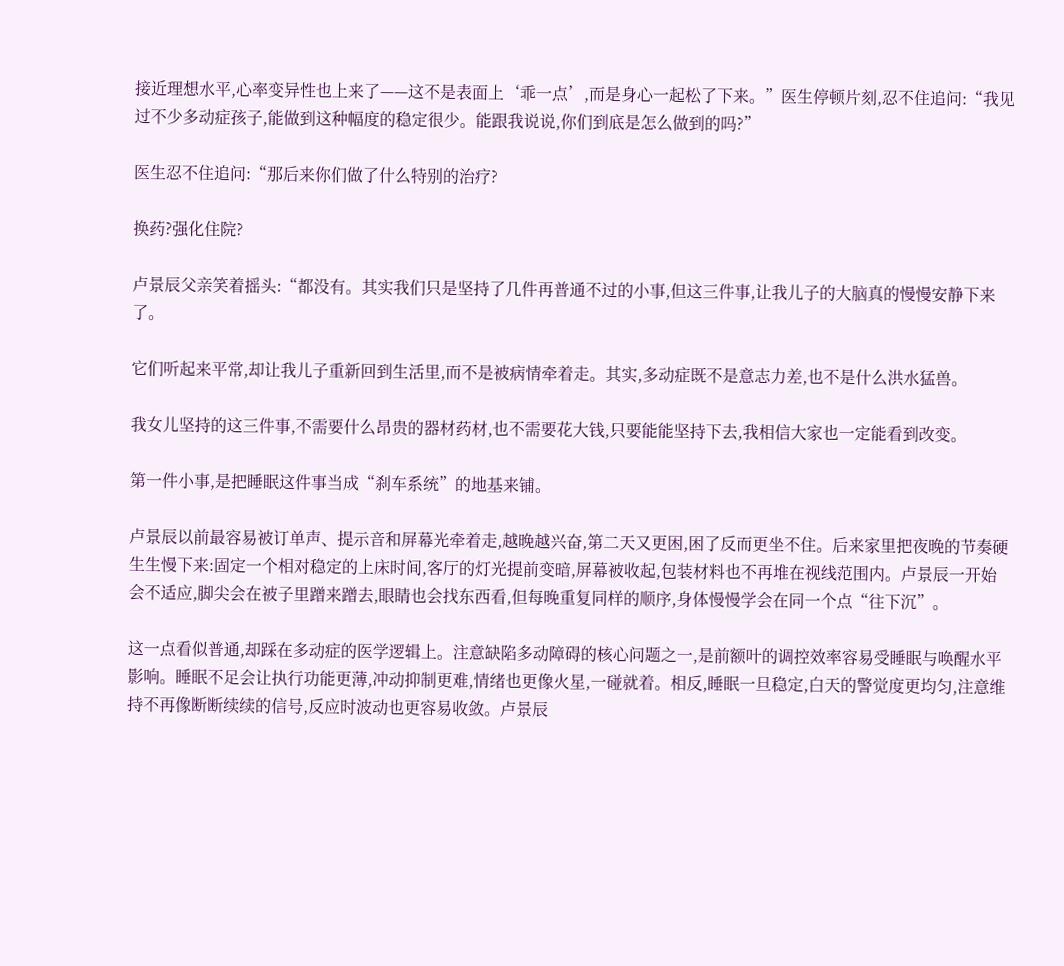接近理想水平,心率变异性也上来了——这不是表面上‘乖一点’,而是身心一起松了下来。”医生停顿片刻,忍不住追问:“我见过不少多动症孩子,能做到这种幅度的稳定很少。能跟我说说,你们到底是怎么做到的吗?”

医生忍不住追问:“那后来你们做了什么特别的治疗?

换药?强化住院?

卢景辰父亲笑着摇头:“都没有。其实我们只是坚持了几件再普通不过的小事,但这三件事,让我儿子的大脑真的慢慢安静下来了。

它们听起来平常,却让我儿子重新回到生活里,而不是被病情牵着走。其实,多动症既不是意志力差,也不是什么洪水猛兽。

我女儿坚持的这三件事,不需要什么昂贵的器材药材,也不需要花大钱,只要能能坚持下去,我相信大家也一定能看到改变。

第一件小事,是把睡眠这件事当成“刹车系统”的地基来铺。

卢景辰以前最容易被订单声、提示音和屏幕光牵着走,越晚越兴奋,第二天又更困,困了反而更坐不住。后来家里把夜晚的节奏硬生生慢下来:固定一个相对稳定的上床时间,客厅的灯光提前变暗,屏幕被收起,包装材料也不再堆在视线范围内。卢景辰一开始会不适应,脚尖会在被子里蹭来蹭去,眼睛也会找东西看,但每晚重复同样的顺序,身体慢慢学会在同一个点“往下沉”。

这一点看似普通,却踩在多动症的医学逻辑上。注意缺陷多动障碍的核心问题之一,是前额叶的调控效率容易受睡眠与唤醒水平影响。睡眠不足会让执行功能更薄,冲动抑制更难,情绪也更像火星,一碰就着。相反,睡眠一旦稳定,白天的警觉度更均匀,注意维持不再像断断续续的信号,反应时波动也更容易收敛。卢景辰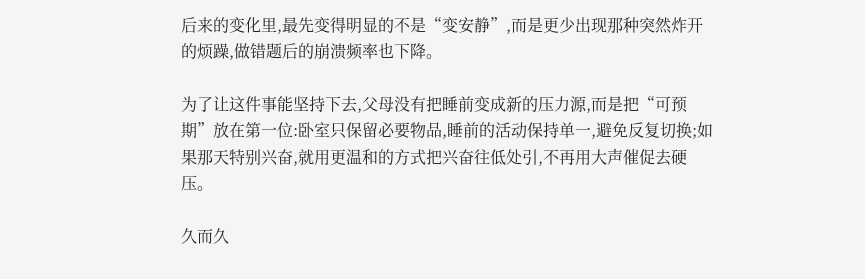后来的变化里,最先变得明显的不是“变安静”,而是更少出现那种突然炸开的烦躁,做错题后的崩溃频率也下降。

为了让这件事能坚持下去,父母没有把睡前变成新的压力源,而是把“可预期”放在第一位:卧室只保留必要物品,睡前的活动保持单一,避免反复切换;如果那天特别兴奋,就用更温和的方式把兴奋往低处引,不再用大声催促去硬压。

久而久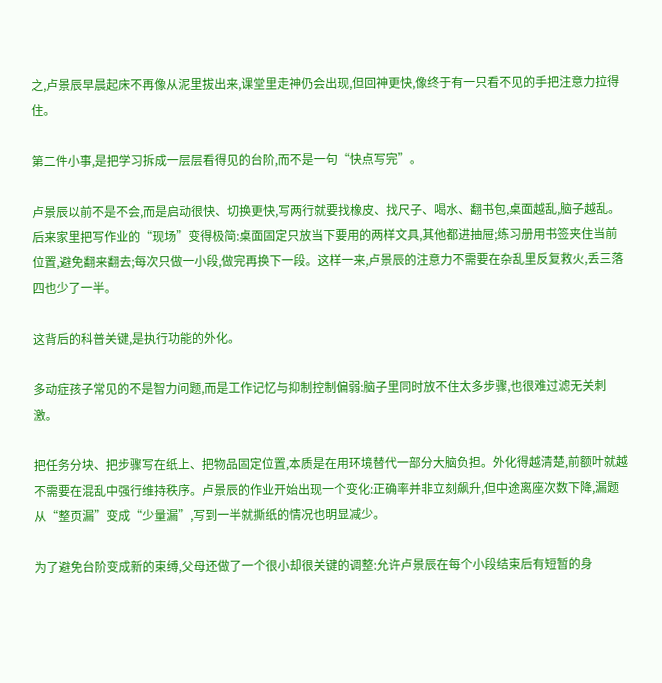之,卢景辰早晨起床不再像从泥里拔出来,课堂里走神仍会出现,但回神更快,像终于有一只看不见的手把注意力拉得住。

第二件小事,是把学习拆成一层层看得见的台阶,而不是一句“快点写完”。

卢景辰以前不是不会,而是启动很快、切换更快,写两行就要找橡皮、找尺子、喝水、翻书包,桌面越乱,脑子越乱。后来家里把写作业的“现场”变得极简:桌面固定只放当下要用的两样文具,其他都进抽屉;练习册用书签夹住当前位置,避免翻来翻去;每次只做一小段,做完再换下一段。这样一来,卢景辰的注意力不需要在杂乱里反复救火,丢三落四也少了一半。

这背后的科普关键,是执行功能的外化。

多动症孩子常见的不是智力问题,而是工作记忆与抑制控制偏弱:脑子里同时放不住太多步骤,也很难过滤无关刺激。

把任务分块、把步骤写在纸上、把物品固定位置,本质是在用环境替代一部分大脑负担。外化得越清楚,前额叶就越不需要在混乱中强行维持秩序。卢景辰的作业开始出现一个变化:正确率并非立刻飙升,但中途离座次数下降,漏题从“整页漏”变成“少量漏”,写到一半就撕纸的情况也明显减少。

为了避免台阶变成新的束缚,父母还做了一个很小却很关键的调整:允许卢景辰在每个小段结束后有短暂的身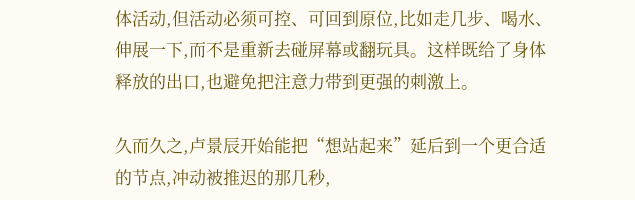体活动,但活动必须可控、可回到原位,比如走几步、喝水、伸展一下,而不是重新去碰屏幕或翻玩具。这样既给了身体释放的出口,也避免把注意力带到更强的刺激上。

久而久之,卢景辰开始能把“想站起来”延后到一个更合适的节点,冲动被推迟的那几秒,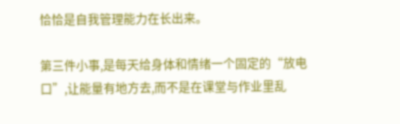恰恰是自我管理能力在长出来。

第三件小事,是每天给身体和情绪一个固定的“放电口”,让能量有地方去,而不是在课堂与作业里乱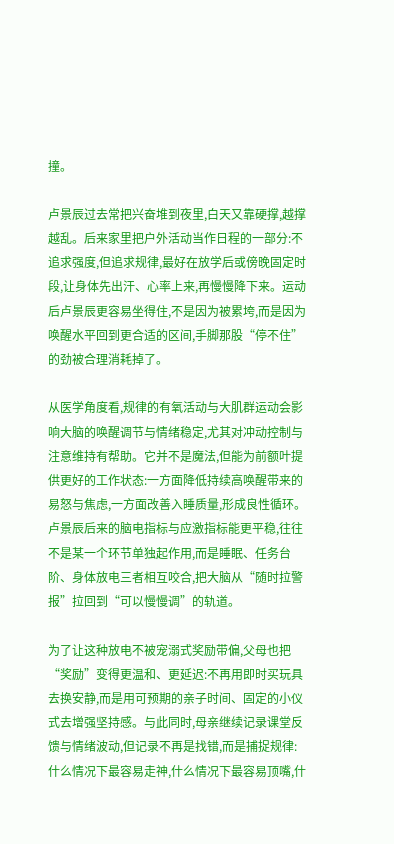撞。

卢景辰过去常把兴奋堆到夜里,白天又靠硬撑,越撑越乱。后来家里把户外活动当作日程的一部分:不追求强度,但追求规律,最好在放学后或傍晚固定时段,让身体先出汗、心率上来,再慢慢降下来。运动后卢景辰更容易坐得住,不是因为被累垮,而是因为唤醒水平回到更合适的区间,手脚那股“停不住”的劲被合理消耗掉了。

从医学角度看,规律的有氧活动与大肌群运动会影响大脑的唤醒调节与情绪稳定,尤其对冲动控制与注意维持有帮助。它并不是魔法,但能为前额叶提供更好的工作状态:一方面降低持续高唤醒带来的易怒与焦虑,一方面改善入睡质量,形成良性循环。卢景辰后来的脑电指标与应激指标能更平稳,往往不是某一个环节单独起作用,而是睡眠、任务台阶、身体放电三者相互咬合,把大脑从“随时拉警报”拉回到“可以慢慢调”的轨道。

为了让这种放电不被宠溺式奖励带偏,父母也把“奖励”变得更温和、更延迟:不再用即时买玩具去换安静,而是用可预期的亲子时间、固定的小仪式去增强坚持感。与此同时,母亲继续记录课堂反馈与情绪波动,但记录不再是找错,而是捕捉规律:什么情况下最容易走神,什么情况下最容易顶嘴,什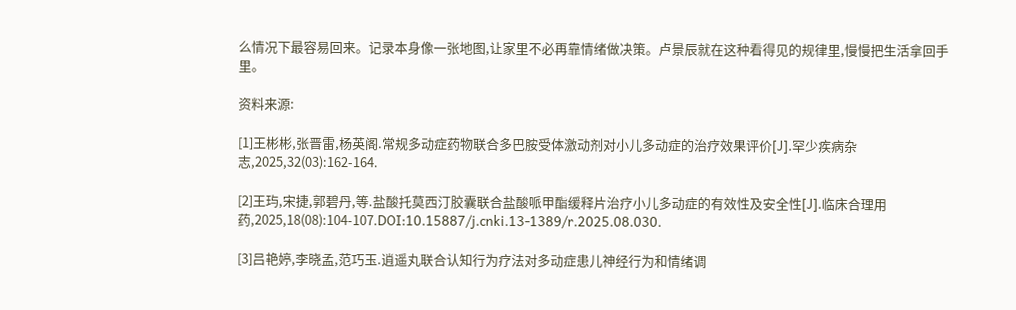么情况下最容易回来。记录本身像一张地图,让家里不必再靠情绪做决策。卢景辰就在这种看得见的规律里,慢慢把生活拿回手里。

资料来源:

[1]王彬彬,张晋雷,杨英阁.常规多动症药物联合多巴胺受体激动剂对小儿多动症的治疗效果评价[J].罕少疾病杂志,2025,32(03):162-164.

[2]王玙,宋捷,郭碧丹,等.盐酸托莫西汀胶囊联合盐酸哌甲酯缓释片治疗小儿多动症的有效性及安全性[J].临床合理用药,2025,18(08):104-107.DOI:10.15887/j.cnki.13-1389/r.2025.08.030.

[3]吕艳婷,李晓孟,范巧玉.逍遥丸联合认知行为疗法对多动症患儿神经行为和情绪调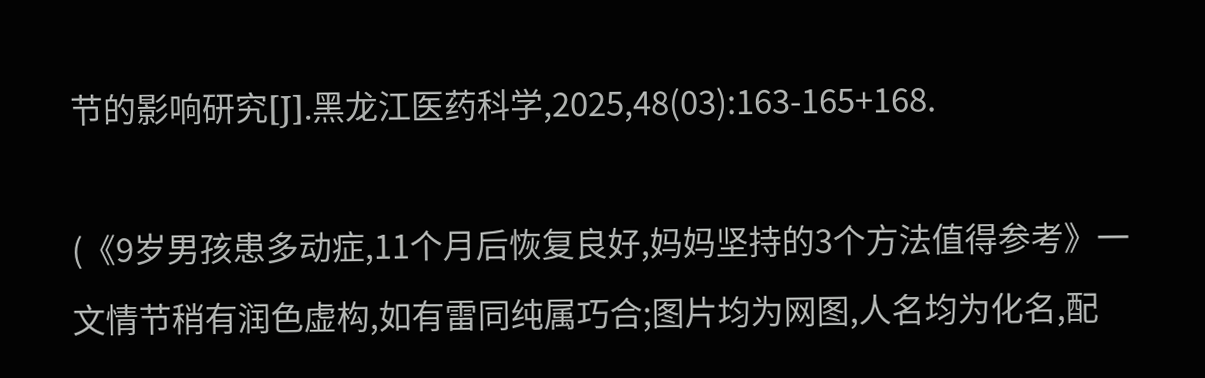节的影响研究[J].黑龙江医药科学,2025,48(03):163-165+168.

(《9岁男孩患多动症,11个月后恢复良好,妈妈坚持的3个方法值得参考》一文情节稍有润色虚构,如有雷同纯属巧合;图片均为网图,人名均为化名,配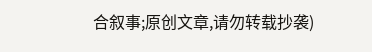合叙事;原创文章,请勿转载抄袭)